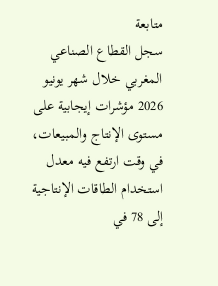متابعة
سجل القطاع الصناعي المغربي خلال شهر يونيو 2026 مؤشرات إيجابية على مستوى الإنتاج والمبيعات، في وقت ارتفع فيه معدل استخدام الطاقات الإنتاجية إلى 78 في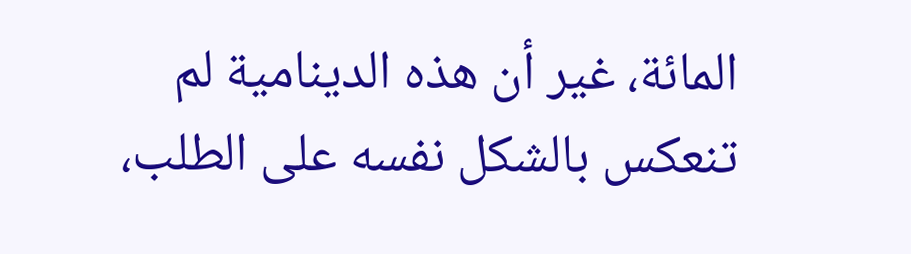المائة، غير أن هذه الدينامية لم تنعكس بالشكل نفسه على الطلب،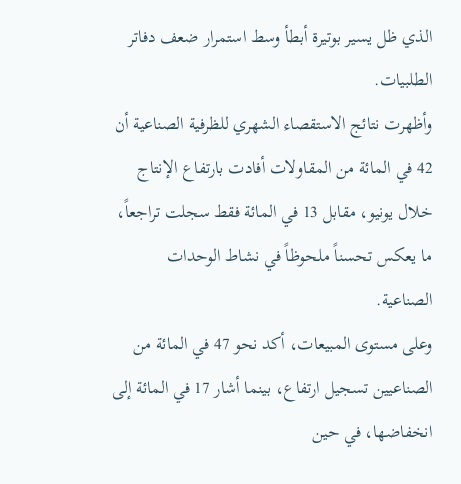الذي ظل يسير بوتيرة أبطأ وسط استمرار ضعف دفاتر الطلبيات.
وأظهرت نتائج الاستقصاء الشهري للظرفية الصناعية أن 42 في المائة من المقاولات أفادت بارتفاع الإنتاج خلال يونيو، مقابل 13 في المائة فقط سجلت تراجعاً، ما يعكس تحسناً ملحوظاً في نشاط الوحدات الصناعية.
وعلى مستوى المبيعات، أكد نحو 47 في المائة من الصناعيين تسجيل ارتفاع، بينما أشار 17 في المائة إلى انخفاضها، في حين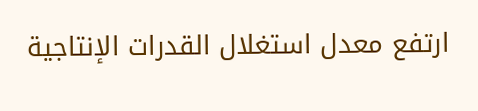ارتفع معدل استغلال القدرات الإنتاجية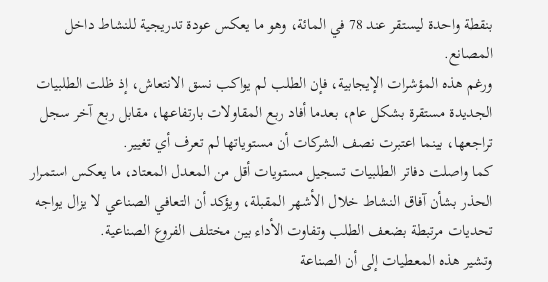بنقطة واحدة ليستقر عند 78 في المائة، وهو ما يعكس عودة تدريجية للنشاط داخل المصانع.
ورغم هذه المؤشرات الإيجابية، فإن الطلب لم يواكب نسق الانتعاش، إذ ظلت الطلبيات الجديدة مستقرة بشكل عام، بعدما أفاد ربع المقاولات بارتفاعها، مقابل ربع آخر سجل تراجعها، بينما اعتبرت نصف الشركات أن مستوياتها لم تعرف أي تغيير.
كما واصلت دفاتر الطلبيات تسجيل مستويات أقل من المعدل المعتاد، ما يعكس استمرار الحذر بشأن آفاق النشاط خلال الأشهر المقبلة، ويؤكد أن التعافي الصناعي لا يزال يواجه تحديات مرتبطة بضعف الطلب وتفاوت الأداء بين مختلف الفروع الصناعية.
وتشير هذه المعطيات إلى أن الصناعة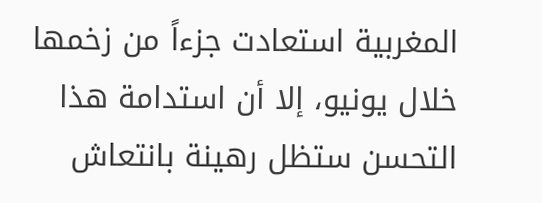المغربية استعادت جزءاً من زخمها خلال يونيو، إلا أن استدامة هذا التحسن ستظل رهينة بانتعاش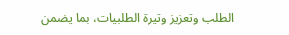الطلب وتعزيز وتيرة الطلبيات، بما يضمن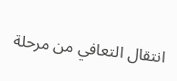انتقال التعافي من مرحلة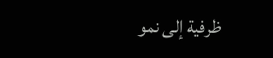ظرفية إلى نمو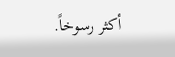أكثر رسوخاً.